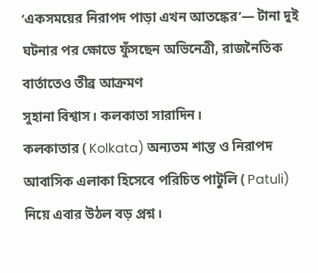‘একসময়ের নিরাপদ পাড়া এখন আতঙ্কের’— টানা দুই ঘটনার পর ক্ষোভে ফুঁসছেন অভিনেত্রী, রাজনৈতিক বার্তাতেও তীব্র আক্রমণ
সুহানা বিশ্বাস। কলকাতা সারাদিন।
কলকাতার ( Kolkata) অন্যতম শান্ত ও নিরাপদ আবাসিক এলাকা হিসেবে পরিচিত পাটুলি ( Patuli) নিয়ে এবার উঠল বড় প্রশ্ন।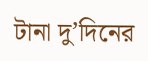টানা দু’দিনের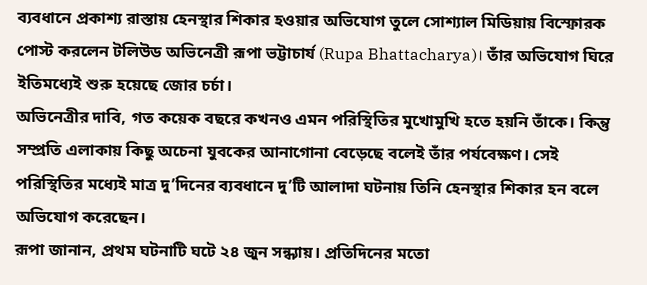ব্যবধানে প্রকাশ্য রাস্তায় হেনস্থার শিকার হওয়ার অভিযোগ তুলে সোশ্যাল মিডিয়ায় বিস্ফোরক পোস্ট করলেন টলিউড অভিনেত্রী রূপা ভট্টাচার্য (Rupa Bhattacharya)। তাঁর অভিযোগ ঘিরে ইতিমধ্যেই শুরু হয়েছে জোর চর্চা।
অভিনেত্রীর দাবি, গত কয়েক বছরে কখনও এমন পরিস্থিতির মুখোমুখি হতে হয়নি তাঁকে। কিন্তু সম্প্রতি এলাকায় কিছু অচেনা যুবকের আনাগোনা বেড়েছে বলেই তাঁর পর্যবেক্ষণ। সেই পরিস্থিতির মধ্যেই মাত্র দু’দিনের ব্যবধানে দু’টি আলাদা ঘটনায় তিনি হেনস্থার শিকার হন বলে অভিযোগ করেছেন।
রূপা জানান, প্রথম ঘটনাটি ঘটে ২৪ জুন সন্ধ্যায়। প্রতিদিনের মতো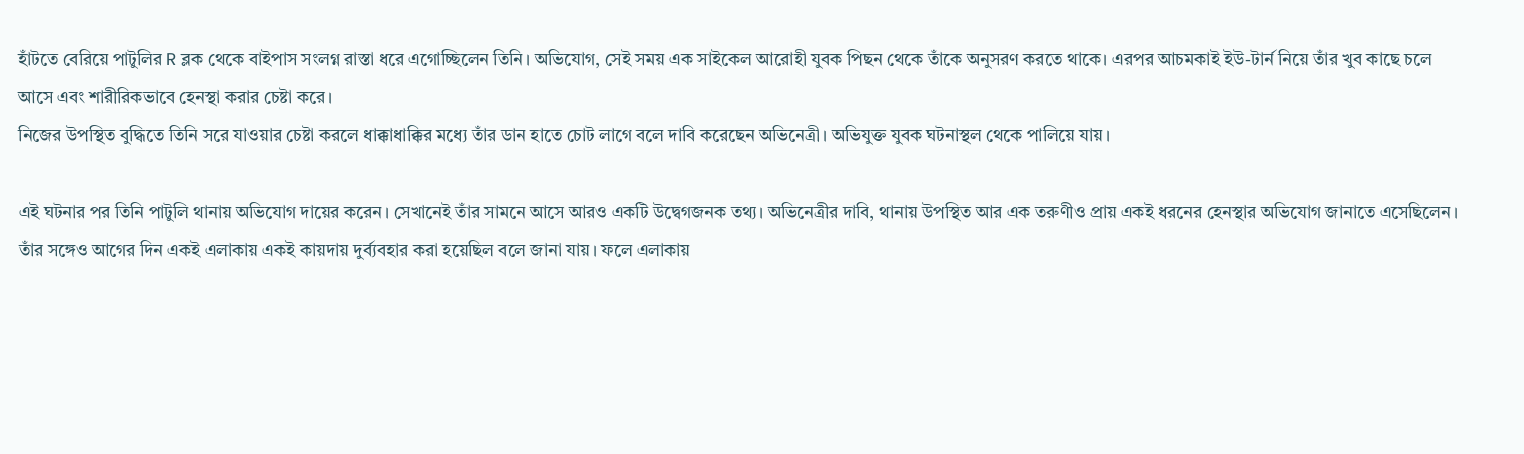হাঁটতে বেরিয়ে পাটুলির R ব্লক থেকে বাইপাস সংলগ্ন রাস্তা ধরে এগোচ্ছিলেন তিনি। অভিযোগ, সেই সময় এক সাইকেল আরোহী যুবক পিছন থেকে তাঁকে অনুসরণ করতে থাকে। এরপর আচমকাই ইউ-টার্ন নিয়ে তাঁর খুব কাছে চলে আসে এবং শারীরিকভাবে হেনস্থা করার চেষ্টা করে।
নিজের উপস্থিত বুদ্ধিতে তিনি সরে যাওয়ার চেষ্টা করলে ধাক্কাধাক্কির মধ্যে তাঁর ডান হাতে চোট লাগে বলে দাবি করেছেন অভিনেত্রী। অভিযুক্ত যুবক ঘটনাস্থল থেকে পালিয়ে যায়।

এই ঘটনার পর তিনি পাটুলি থানায় অভিযোগ দায়ের করেন। সেখানেই তাঁর সামনে আসে আরও একটি উদ্বেগজনক তথ্য। অভিনেত্রীর দাবি, থানায় উপস্থিত আর এক তরুণীও প্রায় একই ধরনের হেনস্থার অভিযোগ জানাতে এসেছিলেন। তাঁর সঙ্গেও আগের দিন একই এলাকায় একই কায়দায় দুর্ব্যবহার করা হয়েছিল বলে জানা যায়। ফলে এলাকায়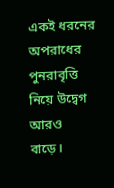একই ধরনের অপরাধের পুনরাবৃত্তি নিয়ে উদ্বেগ আরও বাড়ে।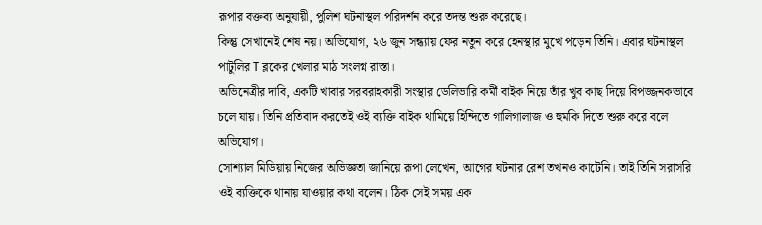রূপার বক্তব্য অনুযায়ী, পুলিশ ঘটনাস্থল পরিদর্শন করে তদন্ত শুরু করেছে।
কিন্তু সেখানেই শেষ নয়। অভিযোগ, ২৬ জুন সন্ধ্যায় ফের নতুন করে হেনস্থার মুখে পড়েন তিনি। এবার ঘটনাস্থল পাটুলির T ব্লকের খেলার মাঠ সংলগ্ন রাস্তা।
অভিনেত্রীর দাবি, একটি খাবার সরবরাহকারী সংস্থার ডেলিভারি কর্মী বাইক নিয়ে তাঁর খুব কাছ দিয়ে বিপজ্জনকভাবে চলে যায়। তিনি প্রতিবাদ করতেই ওই ব্যক্তি বাইক থামিয়ে হিন্দিতে গালিগালাজ ও হুমকি দিতে শুরু করে বলে অভিযোগ।
সোশ্যাল মিডিয়ায় নিজের অভিজ্ঞতা জানিয়ে রূপা লেখেন, আগের ঘটনার রেশ তখনও কাটেনি। তাই তিনি সরাসরি ওই ব্যক্তিকে থানায় যাওয়ার কথা বলেন। ঠিক সেই সময় এক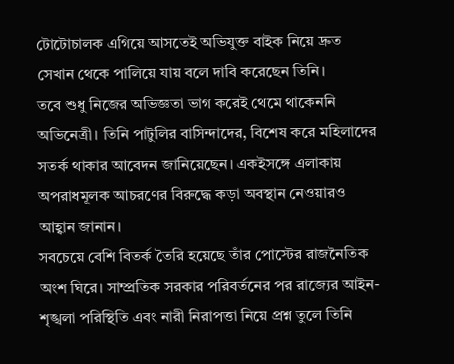টোটোচালক এগিয়ে আসতেই অভিযুক্ত বাইক নিয়ে দ্রুত সেখান থেকে পালিয়ে যায় বলে দাবি করেছেন তিনি।
তবে শুধু নিজের অভিজ্ঞতা ভাগ করেই থেমে থাকেননি অভিনেত্রী। তিনি পাটুলির বাসিন্দাদের, বিশেষ করে মহিলাদের সতর্ক থাকার আবেদন জানিয়েছেন। একইসঙ্গে এলাকায় অপরাধমূলক আচরণের বিরুদ্ধে কড়া অবস্থান নেওয়ারও আহ্বান জানান।
সবচেয়ে বেশি বিতর্ক তৈরি হয়েছে তাঁর পোস্টের রাজনৈতিক অংশ ঘিরে। সাম্প্রতিক সরকার পরিবর্তনের পর রাজ্যের আইন-শৃঙ্খলা পরিস্থিতি এবং নারী নিরাপত্তা নিয়ে প্রশ্ন তুলে তিনি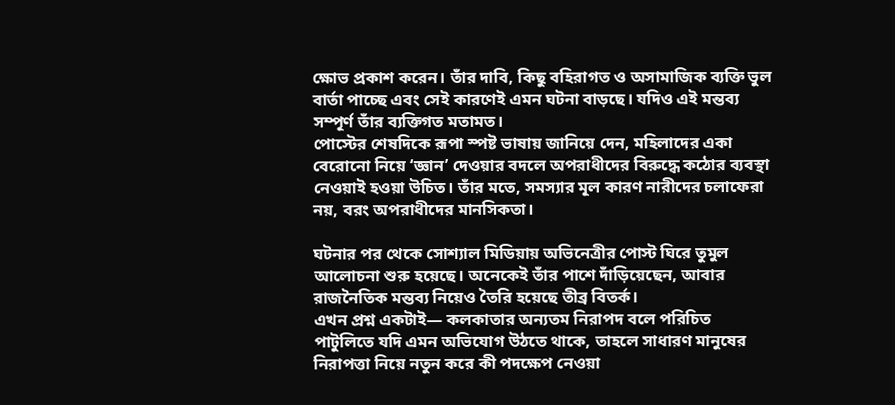ক্ষোভ প্রকাশ করেন। তাঁর দাবি, কিছু বহিরাগত ও অসামাজিক ব্যক্তি ভুল বার্তা পাচ্ছে এবং সেই কারণেই এমন ঘটনা বাড়ছে। যদিও এই মন্তব্য সম্পূর্ণ তাঁর ব্যক্তিগত মতামত।
পোস্টের শেষদিকে রূপা স্পষ্ট ভাষায় জানিয়ে দেন, মহিলাদের একা বেরোনো নিয়ে ‘জ্ঞান’ দেওয়ার বদলে অপরাধীদের বিরুদ্ধে কঠোর ব্যবস্থা নেওয়াই হওয়া উচিত। তাঁর মতে, সমস্যার মূল কারণ নারীদের চলাফেরা নয়, বরং অপরাধীদের মানসিকতা।

ঘটনার পর থেকে সোশ্যাল মিডিয়ায় অভিনেত্রীর পোস্ট ঘিরে তুমুল আলোচনা শুরু হয়েছে। অনেকেই তাঁর পাশে দাঁড়িয়েছেন, আবার রাজনৈতিক মন্তব্য নিয়েও তৈরি হয়েছে তীব্র বিতর্ক।
এখন প্রশ্ন একটাই— কলকাতার অন্যতম নিরাপদ বলে পরিচিত পাটুলিতে যদি এমন অভিযোগ উঠতে থাকে, তাহলে সাধারণ মানুষের নিরাপত্তা নিয়ে নতুন করে কী পদক্ষেপ নেওয়া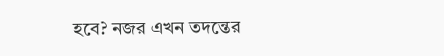হবে? নজর এখন তদন্তের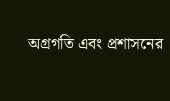অগ্রগতি এবং প্রশাসনের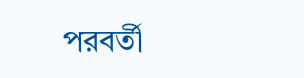পরবর্তী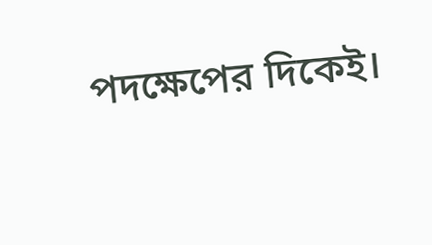পদক্ষেপের দিকেই।